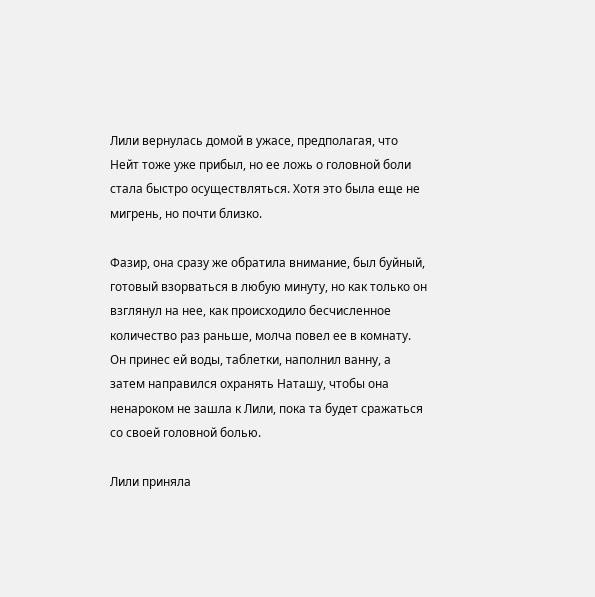Лили вернулась домой в ужасе, предполагая, что Нейт тоже уже прибыл, но ее ложь о головной боли стала быстро осуществляться. Хотя это была еще не мигрень, но почти близко.

Фазир, она сразу же обратила внимание, был буйный, готовый взорваться в любую минуту, но как только он взглянул на нее, как происходило бесчисленное количество раз раньше, молча повел ее в комнату. Он принес ей воды, таблетки, наполнил ванну, а затем направился охранять Наташу, чтобы она ненароком не зашла к Лили, пока та будет сражаться со своей головной болью.

Лили приняла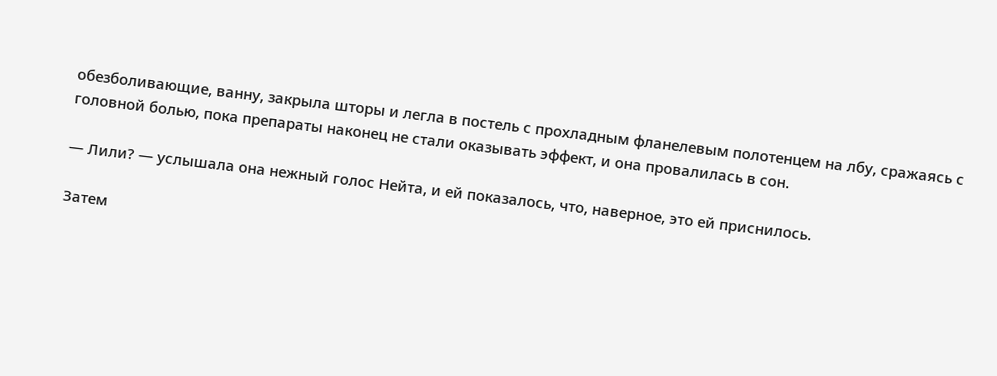обезболивающие, ванну, закрыла шторы и легла в постель с прохладным фланелевым полотенцем на лбу, сражаясь с головной болью, пока препараты наконец не стали оказывать эффект, и она провалилась в сон.

— Лили? — услышала она нежный голос Нейта, и ей показалось, что, наверное, это ей приснилось.

Затем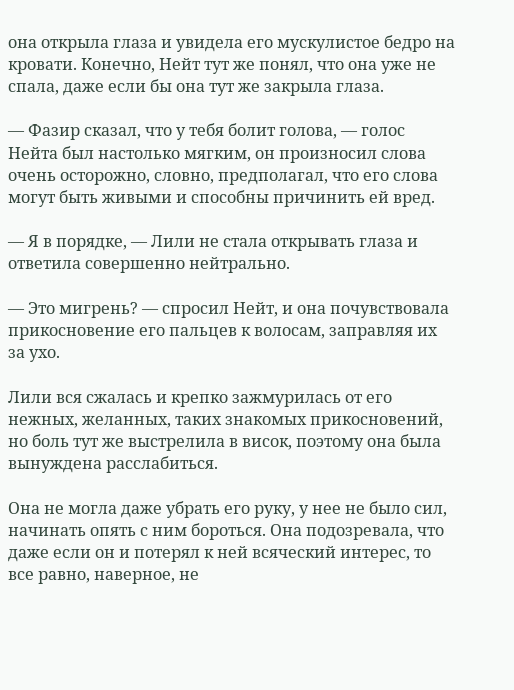она открыла глаза и увидела его мускулистое бедро на кровати. Конечно, Нейт тут же понял, что она уже не спала, даже если бы она тут же закрыла глаза.

— Фазир сказал, что у тебя болит голова, — голос Нейта был настолько мягким, он произносил слова очень осторожно, словно, предполагал, что его слова могут быть живыми и способны причинить ей вред.

— Я в порядке, — Лили не стала открывать глаза и ответила совершенно нейтрально.

— Это мигрень? — спросил Нейт, и она почувствовала прикосновение его пальцев к волосам, заправляя их за ухо.

Лили вся сжалась и крепко зажмурилась от его нежных, желанных, таких знакомых прикосновений, но боль тут же выстрелила в висок, поэтому она была вынуждена расслабиться.

Она не могла даже убрать его руку, у нее не было сил, начинать опять с ним бороться. Она подозревала, что даже если он и потерял к ней всяческий интерес, то все равно, наверное, не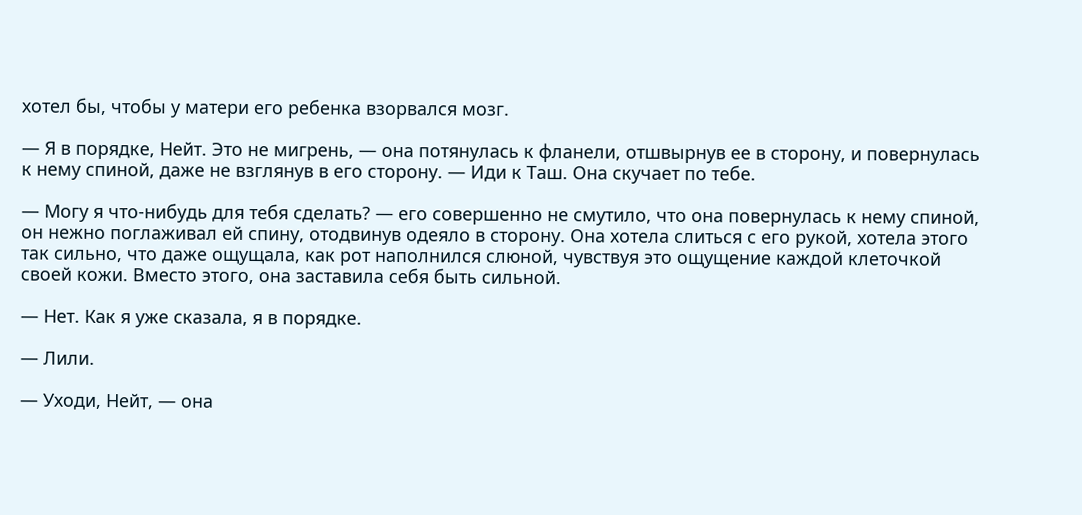хотел бы, чтобы у матери его ребенка взорвался мозг.

— Я в порядке, Нейт. Это не мигрень, — она потянулась к фланели, отшвырнув ее в сторону, и повернулась к нему спиной, даже не взглянув в его сторону. — Иди к Таш. Она скучает по тебе.

— Могу я что-нибудь для тебя сделать? — его совершенно не смутило, что она повернулась к нему спиной, он нежно поглаживал ей спину, отодвинув одеяло в сторону. Она хотела слиться с его рукой, хотела этого так сильно, что даже ощущала, как рот наполнился слюной, чувствуя это ощущение каждой клеточкой своей кожи. Вместо этого, она заставила себя быть сильной.

— Нет. Как я уже сказала, я в порядке.

— Лили.

— Уходи, Нейт, — она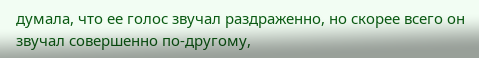думала, что ее голос звучал раздраженно, но скорее всего он звучал совершенно по-другому,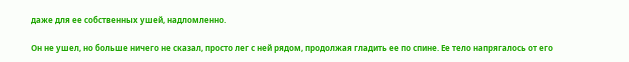даже для ее собственных ушей, надломленно.

Он не ушел, но больше ничего не сказал, просто лег с ней рядом, продолжая гладить ее по спине. Ее тело напрягалось от его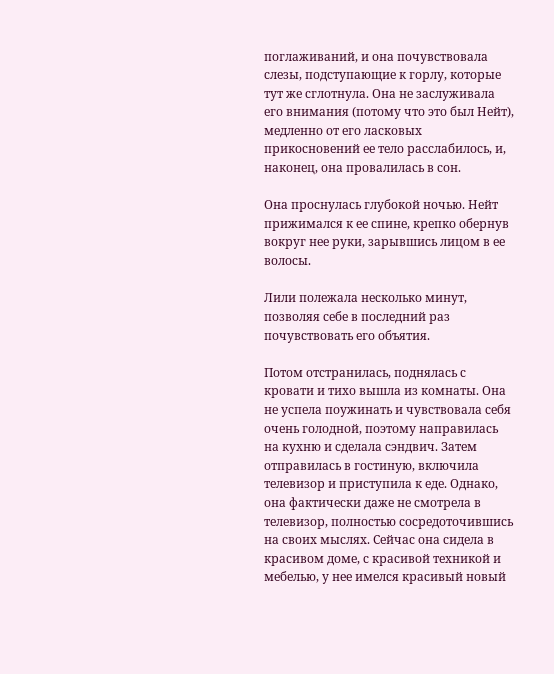поглаживаний, и она почувствовала слезы, подступающие к горлу, которые тут же сглотнула. Она не заслуживала его внимания (потому что это был Нейт), медленно от его ласковых прикосновений ее тело расслабилось, и, наконец, она провалилась в сон.

Она проснулась глубокой ночью. Нейт прижимался к ее спине, крепко обернув вокруг нее руки, зарывшись лицом в ее волосы.

Лили полежала несколько минут, позволяя себе в последний раз почувствовать его объятия.

Потом отстранилась, поднялась с кровати и тихо вышла из комнаты. Она не успела поужинать и чувствовала себя очень голодной, поэтому направилась на кухню и сделала сэндвич. Затем отправилась в гостиную, включила телевизор и приступила к еде. Однако, она фактически даже не смотрела в телевизор, полностью сосредоточившись на своих мыслях. Сейчас она сидела в красивом доме, с красивой техникой и мебелью, у нее имелся красивый новый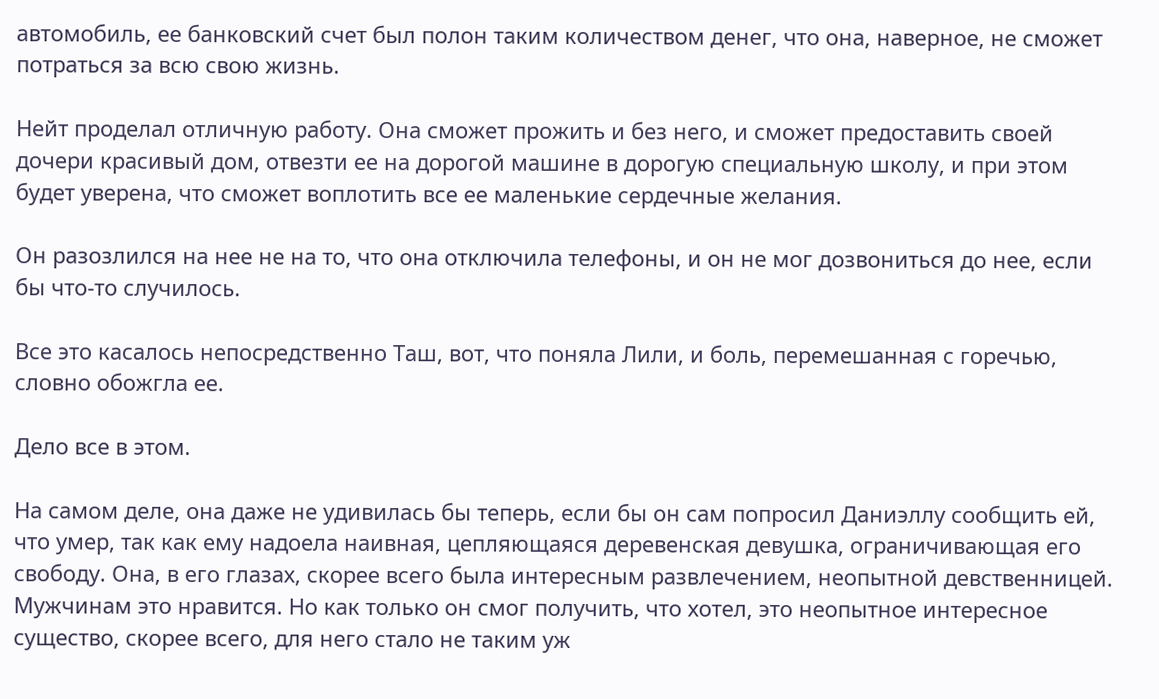автомобиль, ее банковский счет был полон таким количеством денег, что она, наверное, не сможет потраться за всю свою жизнь.

Нейт проделал отличную работу. Она сможет прожить и без него, и сможет предоставить своей дочери красивый дом, отвезти ее на дорогой машине в дорогую специальную школу, и при этом будет уверена, что сможет воплотить все ее маленькие сердечные желания.

Он разозлился на нее не на то, что она отключила телефоны, и он не мог дозвониться до нее, если бы что-то случилось.

Все это касалось непосредственно Таш, вот, что поняла Лили, и боль, перемешанная с горечью, словно обожгла ее.

Дело все в этом.

На самом деле, она даже не удивилась бы теперь, если бы он сам попросил Даниэллу сообщить ей, что умер, так как ему надоела наивная, цепляющаяся деревенская девушка, ограничивающая его свободу. Она, в его глазах, скорее всего была интересным развлечением, неопытной девственницей. Мужчинам это нравится. Но как только он смог получить, что хотел, это неопытное интересное существо, скорее всего, для него стало не таким уж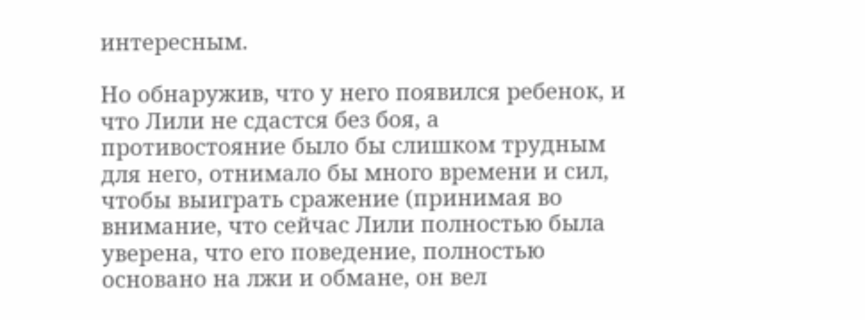интересным.

Но обнаружив, что у него появился ребенок, и что Лили не сдастся без боя, а противостояние было бы слишком трудным для него, отнимало бы много времени и сил, чтобы выиграть сражение (принимая во внимание, что сейчас Лили полностью была уверена, что его поведение, полностью основано на лжи и обмане, он вел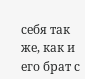себя так же, как и его брат с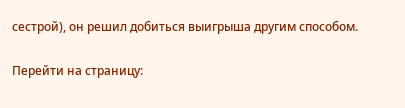сестрой), он решил добиться выигрыша другим способом.

Перейти на страницу: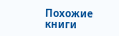Похожие книги